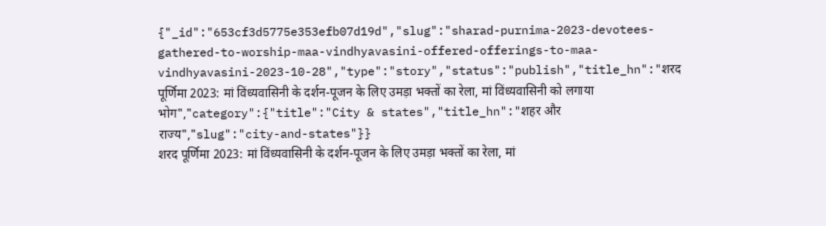{"_id":"653cf3d5775e353efb07d19d","slug":"sharad-purnima-2023-devotees-gathered-to-worship-maa-vindhyavasini-offered-offerings-to-maa-vindhyavasini-2023-10-28","type":"story","status":"publish","title_hn":"शरद पूर्णिमा 2023: मां विंध्यवासिनी के दर्शन-पूजन के लिए उमड़ा भक्तों का रेला, मां विंध्यवासिनी को लगाया भोग","category":{"title":"City & states","title_hn":"शहर और राज्य","slug":"city-and-states"}}
शरद पूर्णिमा 2023: मां विंध्यवासिनी के दर्शन-पूजन के लिए उमड़ा भक्तों का रेला, मां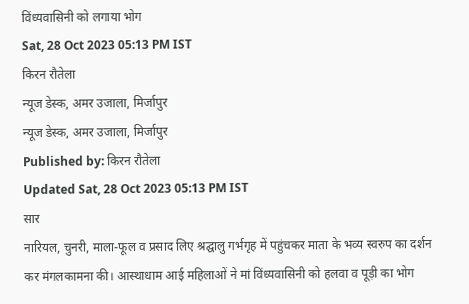विंध्यवासिनी को लगाया भोग
Sat, 28 Oct 2023 05:13 PM IST
किरन रौतेला
न्यूज डेस्क, अमर उजाला, मिर्जापुर
न्यूज डेस्क, अमर उजाला, मिर्जापुर
Published by: किरन रौतेला
Updated Sat, 28 Oct 2023 05:13 PM IST
सार
नारियल, चुनरी, माला-फूल व प्रसाद लिए श्रद्घालु गर्भगृह में पहुंचकर माता के भव्य स्वरुप का दर्शन कर मंगलकामना की। आस्थाधाम आई महिलाओं ने मां विंध्यवासिनी को हलवा व पूड़ी का भोग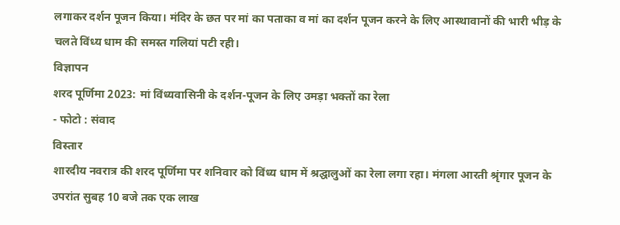लगाकर दर्शन पूजन किया। मंदिर के छत पर मां का पताका व मां का दर्शन पूजन करने के लिए आस्थावानों की भारी भीड़ के चलते विंध्य धाम की समस्त गलियां पटी रही।
विज्ञापन
शरद पूर्णिमा 2023: मां विंध्यवासिनी के दर्शन-पूजन के लिए उमड़ा भक्तों का रेला
- फोटो : संवाद
विस्तार
शारदीय नवरात्र की शरद पूर्णिमा पर शनिवार को विंध्य धाम में श्रद्घालुओं का रेला लगा रहा। मंगला आरती श्रृंगार पूजन के उपरांत सुबह 10 बजे तक एक लाख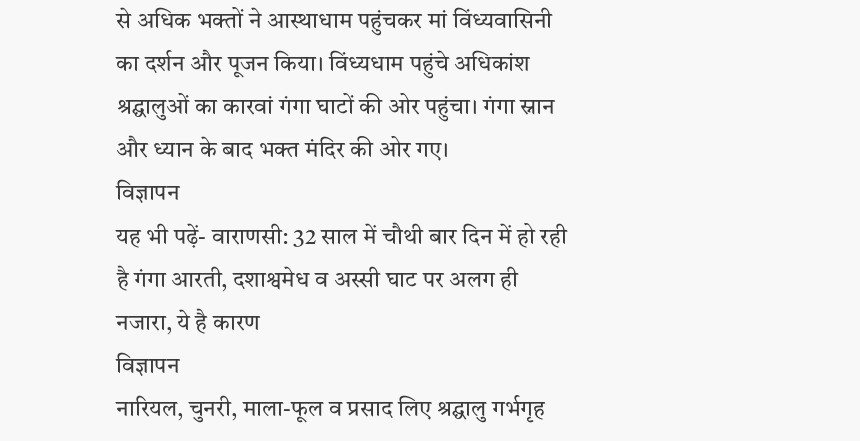से अधिक भक्तों ने आस्थाधाम पहुंचकर मां विंध्यवासिनी का दर्शन और पूजन किया। विंध्यधाम पहुंचे अधिकांश श्रद्घालुओं का कारवां गंगा घाटों की ओर पहुंचा। गंगा स्नान और ध्यान के बाद भक्त मंदिर की ओर गए।
विज्ञापन
यह भी पढ़ें- वाराणसी: 32 साल में चौथी बार दिन में हो रही है गंगा आरती, दशाश्वमेध व अस्सी घाट पर अलग ही नजारा, ये है कारण
विज्ञापन
नारियल, चुनरी, माला-फूल व प्रसाद लिए श्रद्घालु गर्भगृह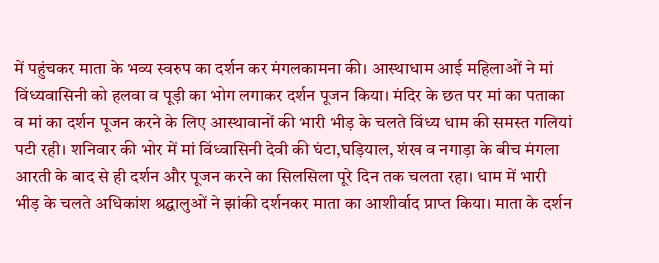में पहुंचकर माता के भव्य स्वरुप का दर्शन कर मंगलकामना की। आस्थाधाम आई महिलाओं ने मां विंध्यवासिनी को हलवा व पूड़ी का भोग लगाकर दर्शन पूजन किया। मंदिर के छत पर मां का पताका व मां का दर्शन पूजन करने के लिए आस्थावानों की भारी भीड़ के चलते विंध्य धाम की समस्त गलियां पटी रही। शनिवार की भोर में मां विंध्वासिनी देवी की घंटा,घड़ियाल, शंख व नगाड़ा के बीच मंगला आरती के बाद से ही दर्शन और पूजन करने का सिलसिला पूरे दिन तक चलता रहा। धाम में भारी भीड़ के चलते अधिकांश श्रद्घालुओं ने झांकी दर्शनकर माता का आशीर्वाद प्राप्त किया। माता के दर्शन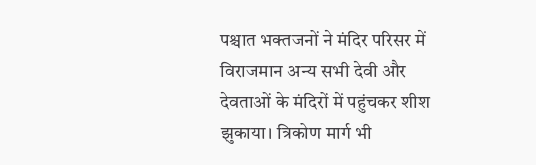पश्चात भक्तजनों ने मंदिर परिसर में विराजमान अन्य सभी देवी और देवताओं के मंदिरों में पहुंचकर शीश झुकाया। त्रिकोण मार्ग भी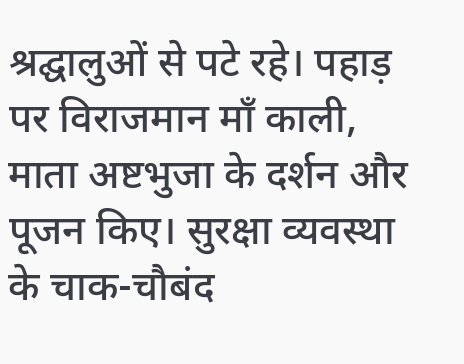श्रद्घालुओं से पटे रहे। पहाड़ पर विराजमान माँ काली, माता अष्टभुजा के दर्शन और पूजन किए। सुरक्षा व्यवस्था के चाक-चौबंद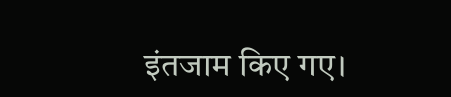इंतजाम किए गए।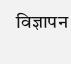विज्ञापन